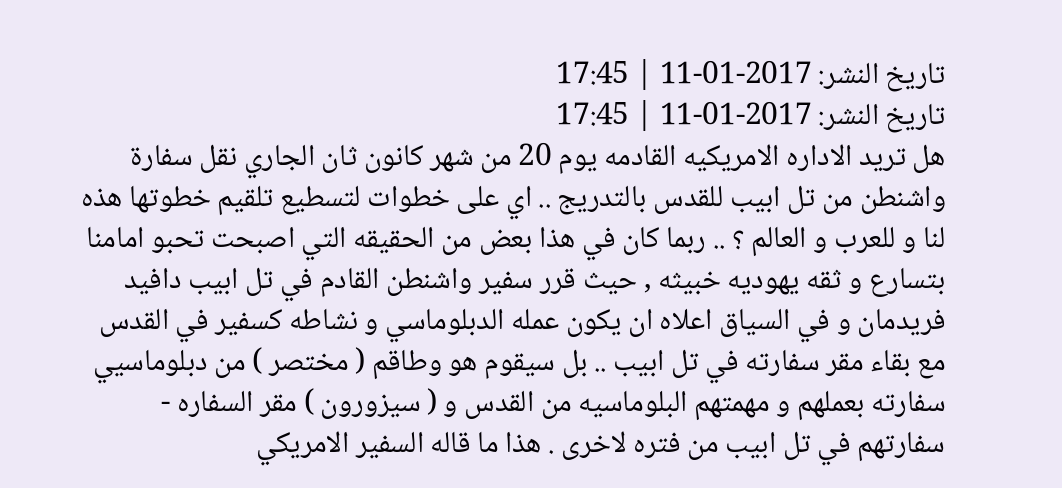تاريخ النشر: 2017-01-11 | 17:45
تاريخ النشر: 2017-01-11 | 17:45
هل تريد الاداره الامريكيه القادمه يوم 20 من شهر كانون ثان الجاري نقل سفارة واشنطن من تل ابيب للقدس بالتدريج .. اي على خطوات لتسطيع تلقيم خطوتها هذه لنا و للعرب و العالم ؟ .. ربما كان في هذا بعض من الحقيقه التي اصبحت تحبو امامنا بتسارع و ثقه يهوديه خبيثه , حيث قرر سفير واشنطن القادم في تل ابيب دافيد فريدمان و في السياق اعلاه ان يكون عمله الدبلوماسي و نشاطه كسفير في القدس مع بقاء مقر سفارته في تل ابيب .. بل سيقوم هو وطاقم ( مختصر ) من دبلوماسيي سفارته بعملهم و مهمتهم البلوماسيه من القدس و ( سيزورون ) مقر السفاره - سفارتهم في تل ابيب من فتره لاخرى . هذا ما قاله السفير الامريكي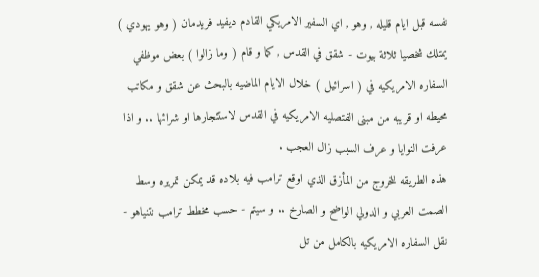نفسه قبل ايام قليله , وهو , اي السفير الامريكي القادم ديفيد فريدمان ( وهو يهودي ) يمتلك شخصيا ثلاثة بيوت - شقق في القدس , كما و قام ( وما زالوا ) بعض موظفي السفاره الامريكيه في ( اسرائيل ) خلال الايام الماضيه بالبحث عن شقق و مكاتب محيطه او قريبه من مبنى الفتصليه الامريكيه في القدس لاستئجارها او شرائها .. و اذا عرفت النوايا و عرف السبب زال العجب .
هذه الطريقه للخروج من المأزق الذي اوقع ترامب فيه بلاده قد يمكن تمريره وسط الصمت العربي و الدولي الواضح و الصارخ .. و سيتم - حسب مخطط ترامب نتنياهو - نقل السفاره الامريكيه بالكامل من تل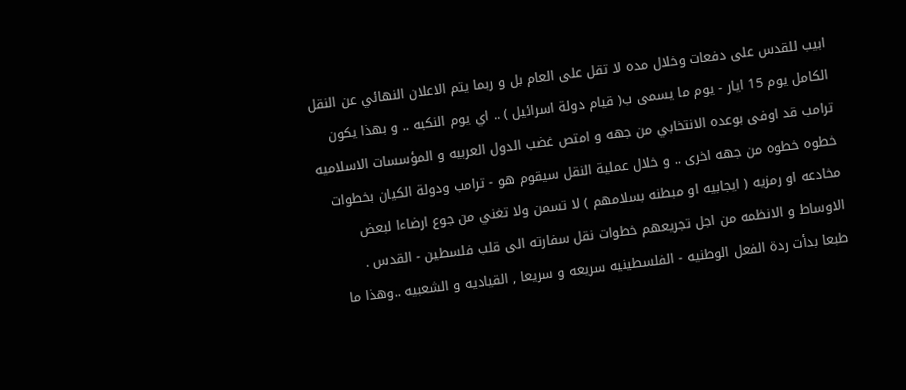ابيب للقدس على دفعات وخلال مده لا تقل على العام بل و ربما يتم الاعلان النهائي عن النقل الكامل يوم 15 ايار - يوم ما يسمى ب( قيام دولة اسرائيل ) .. اي يوم النكبه .. و بهذا يكون ترامب قد اوفى بوعده الانتخابي من جهه و امتص غضب الدول العربيه و المؤسسات الاسلاميه خطوه خطوه من جهه اخرى .. و خلال عملية النقل سيقوم هو - ترامب ودولة الكيان بخطوات مخادعه او رمزيه ( ايجابيه او مبطنه بسلامهم ) لا تسمن ولا تغني من جوع ارضاءا لبعض الاوساط و الانظمه من اجل تجريعهم خطوات نقل سفارته الى قلب فلسطين - القدس .
طبعا بدأت ردة الفعل الوطنيه - الفلسطينيه سريعه و سريعا , القياديه و الشعبيه ..وهذا ما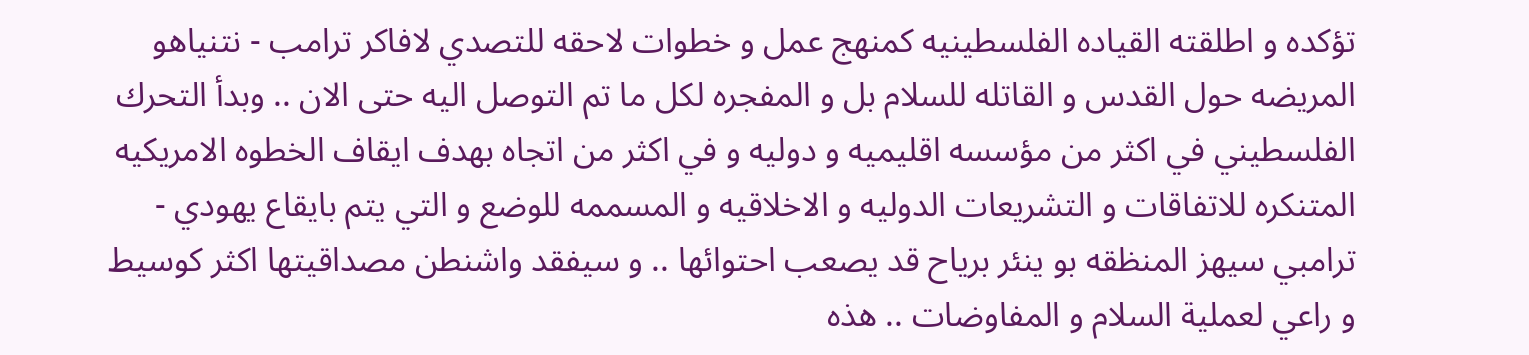تؤكده و اطلقته القياده الفلسطينيه كمنهج عمل و خطوات لاحقه للتصدي لافاكر ترامب - نتنياهو المريضه حول القدس و القاتله للسلام بل و المفجره لكل ما تم التوصل اليه حتى الان .. وبدأ التحرك الفلسطيني في اكثر من مؤسسه اقليميه و دوليه و في اكثر من اتجاه بهدف ايقاف الخطوه الامريكيه المتنكره للاتفاقات و التشريعات الدوليه و الاخلاقيه و المسممه للوضع و التي يتم بايقاع يهودي - ترامبي سيهز المنظقه بو ينئر برياح قد يصعب احتوائها .. و سيفقد واشنطن مصداقيتها اكثر كوسيط و راعي لعملية السلام و المفاوضات .. هذه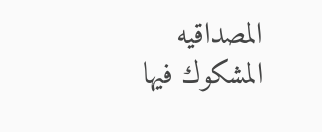المصداقيه المشكوك فيها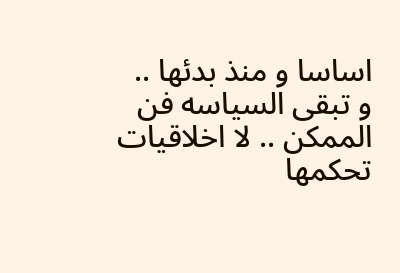اساسا و منذ بدئها ..
و تبقى السياسه فن الممكن .. لا اخلاقيات تحكمها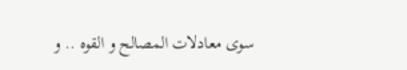سوى معادلات المصالح و القوه .. و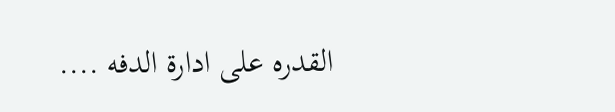القدره على ادارة الدفه ....